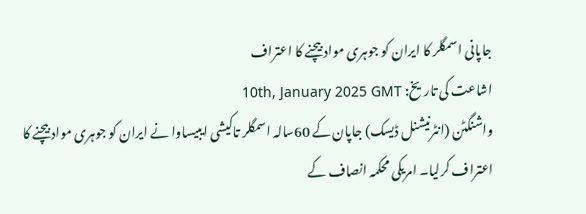جاپانی اسمگلر کا ایران کو جوہری مواد بیچنے کا اعتراف
اشاعت کی تاریخ: 10th, January 2025 GMT
واشنگٹن (انٹرنیشنل ڈیسک) جاپان کے 60سالہ اسمگلر تاکیشی ایبیساوا نے ایران کو جوہری مواد بیچنے کا اعتراف کرلیا۔ امریکی محکمہ انصاف کے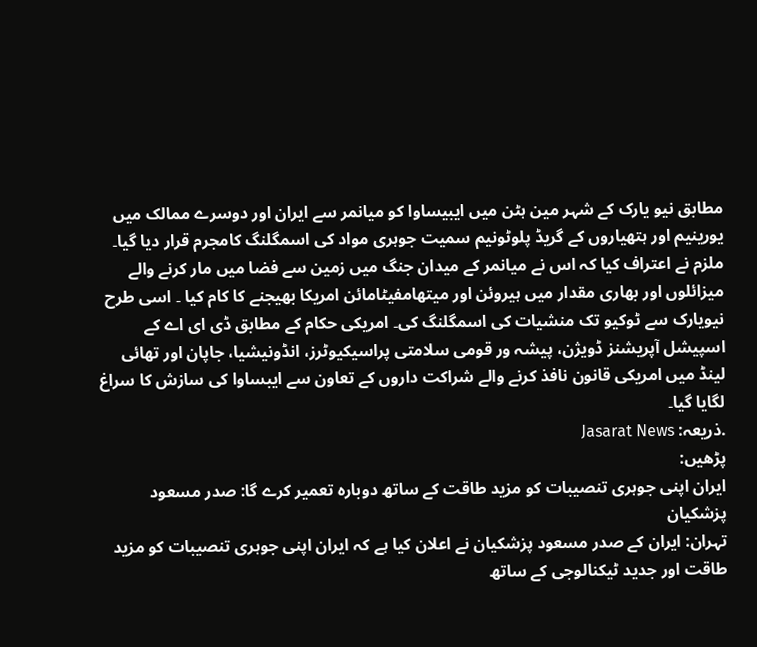مطابق نیو یارک کے شہر مین ہٹن میں ایبیساوا کو میانمر سے ایران اور دوسرے ممالک میں یورینیم اور ہتھیاروں کے گریڈ پلوٹونیم سمیت جوہری مواد کی اسمگلنگ کامجرم قرار دیا گیا۔ ملزم نے اعتراف کیا کہ اس نے میانمر کے میدان جنگ میں زمین سے فضا میں مار کرنے والے میزائلوں اور بھاری مقدار میں ہیروئن اور میتھامفیٹامائن امریکا بھیجنے کا کام کیا ۔ اسی طرح نیویارک سے ٹوکیو تک منشیات کی اسمگلنگ کی۔ امریکی حکام کے مطابق ڈی ای اے کے اسپیشل آپریشنز ڈویژن، پیشہ ور قومی سلامتی پراسیکیوٹرز، انڈونیشیا، جاپان اور تھائی لینڈ میں امریکی قانون نافذ کرنے والے شراکت داروں کے تعاون سے ایبساوا کی سازش کا سراغ لگایا گیا۔
.ذریعہ: Jasarat News
پڑھیں:
ایران اپنی جوہری تنصیبات کو مزید طاقت کے ساتھ دوبارہ تعمیر کرے گا: صدر مسعود پزشکیان
تہران: ایران کے صدر مسعود پزشکیان نے اعلان کیا ہے کہ ایران اپنی جوہری تنصیبات کو مزید طاقت اور جدید ٹیکنالوجی کے ساتھ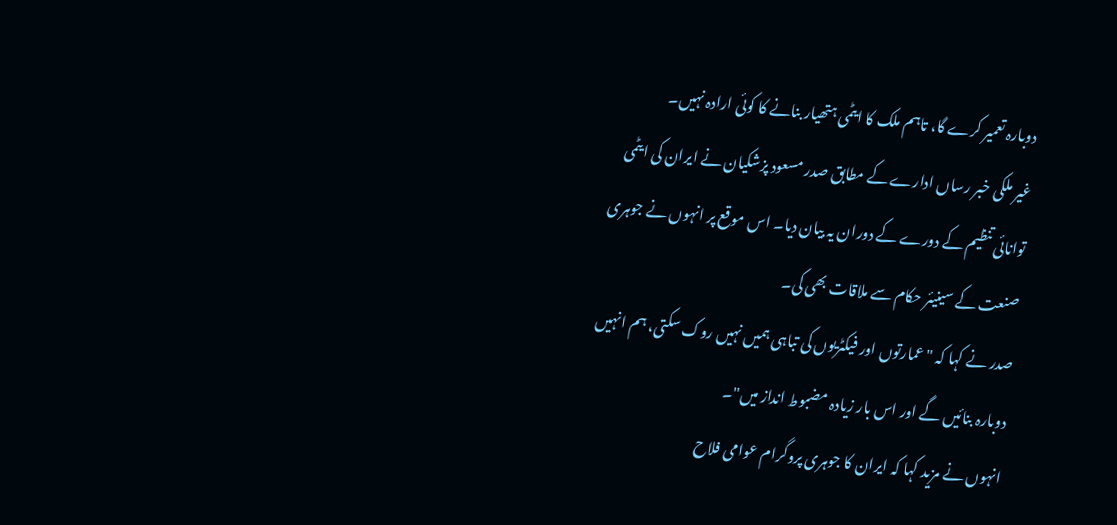دوبارہ تعمیر کرے گا، تاہم ملک کا ایٹمی ہتھیار بنانے کا کوئی ارادہ نہیں۔
غیر ملکی خبر رساں ادارے کے مطابق صدر مسعود پزشکیان نے ایران کی ایٹمی توانائی تنظیم کے دورے کے دوران یہ بیان دیا۔ اس موقع پر انہوں نے جوہری صنعت کے سینیئر حکام سے ملاقات بھی کی۔
صدر نے کہا کہ "عمارتوں اور فیکٹریوں کی تباہی ہمیں نہیں روک سکتی، ہم انہیں دوبارہ بنائیں گے اور اس بار زیادہ مضبوط انداز میں"۔
انہوں نے مزید کہا کہ ایران کا جوہری پروگرام عوامی فلاح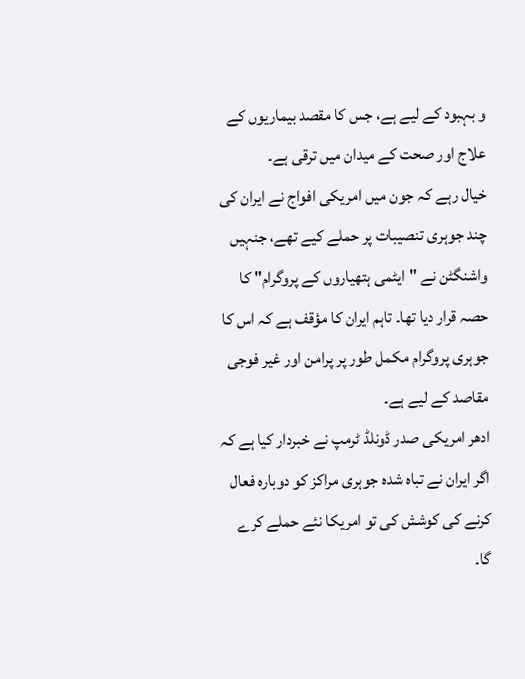و بہبود کے لیے ہے، جس کا مقصد بیماریوں کے علاج اور صحت کے میدان میں ترقی ہے۔
خیال رہے کہ جون میں امریکی افواج نے ایران کی چند جوہری تنصیبات پر حملے کیے تھے، جنہیں واشنگٹن نے "ایٹمی ہتھیاروں کے پروگرام" کا حصہ قرار دیا تھا۔ تاہم ایران کا مؤقف ہے کہ اس کا جوہری پروگرام مکمل طور پر پرامن اور غیر فوجی مقاصد کے لیے ہے۔
ادھر امریکی صدر ڈونلڈ ٹرمپ نے خبردار کیا ہے کہ اگر ایران نے تباہ شدہ جوہری مراکز کو دوبارہ فعال کرنے کی کوشش کی تو امریکا نئے حملے کرے گا۔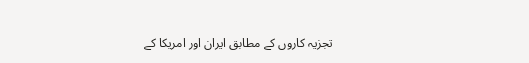تجزیہ کاروں کے مطابق ایران اور امریکا کے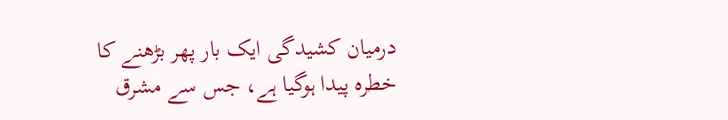درمیان کشیدگی ایک بار پھر بڑھنے کا خطرہ پیدا ہوگیا ہے، جس سے مشرق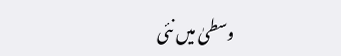وسطیٰ میں نئی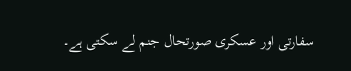سفارتی اور عسکری صورتحال جنم لے سکتی ہے۔